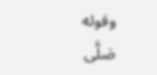وقوله صَلَّى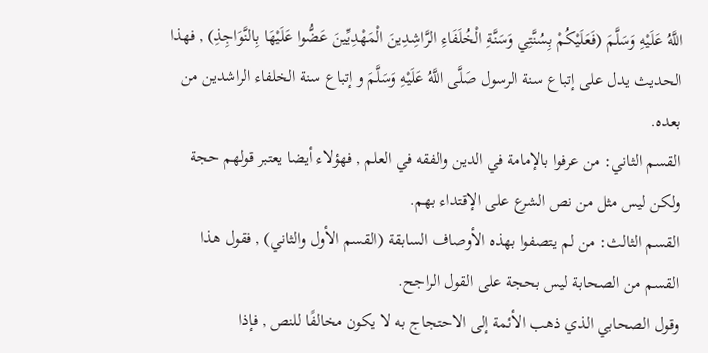اللَّهُ عَلَيْهِ وَسَلَّمَ (فَعَلَيْكُمْ بِسُنَّتِي وَسَنَّةِ الْخُلَفَاءِ الرَّاشِدِينَ الْمَهْدِيِّينَ عَضُّوا عَلَيْهَا بِالنَّوَاجِذِ) , فهذا الحديث يدل على إتباع سنة الرسول صَلَّى اللَّهُ عَلَيْهِ وَسَلَّمَ و إتباع سنة الخلفاء الراشدين من بعده.
القسم الثاني: من عرفوا بالإمامة في الدين والفقه في العلم , فهؤلاء أيضا يعتبر قولهم حجة ولكن ليس مثل من نص الشرع على الإقتداء بهم.
القسم الثالث: من لم يتصفوا بهذه الأوصاف السابقة (القسم الأول والثاني) , فقول هذا القسم من الصحابة ليس بحجة على القول الراجح.
وقول الصحابي الذي ذهب الأئمة إلى الاحتجاج به لا يكون مخالفًا للنص , فإذا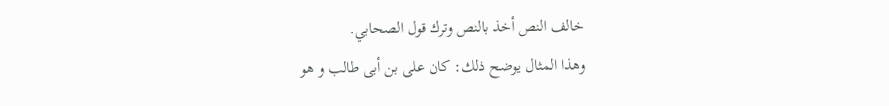خالف النص أخذ بالنص وترك قول الصحابي.
وهذا المثال يوضح ذلك: كان على بن أبى طالب و هو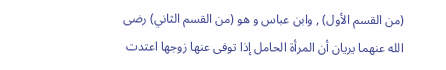(من القسم الأول) , وابن عباس و هو (من القسم الثاني) رضى الله عنهما يريان أن المرأة الحامل إذا توفى عنها زوجها اعتدت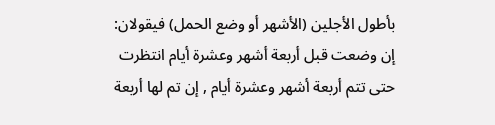بأطول الأجلين (الأشهر أو وضع الحمل) فيقولان: إن وضعت قبل أربعة أشهر وعشرة أيام انتظرت حتى تتم أربعة أشهر وعشرة أيام , إن تم لها أربعة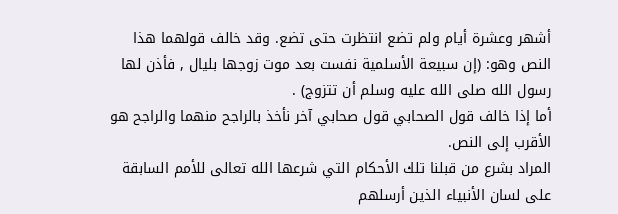أشهر وعشرة أيام ولم تضع انتظرت حتى تضع. وقد خالف قولهما هذا النص وهو: (إن سبيعة الأسلمية نفست بعد موت زوجها بليال , فأذن لها رسول الله صلى الله عليه وسلم أن تتزوج) .
أما إذا خالف قول الصحابي قول صحابي آخر نأخذ بالراجح منهما والراجح هو الأقرب إلى النص.
المراد بشرع من قبلنا تلك الأحكام التي شرعها الله تعالى للأمم السابقة على لسان الأنبياء الذين أرسلهم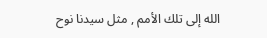الله إلى تلك الأمم , مثل سيدنا نوح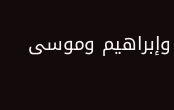وإبراهيم وموسى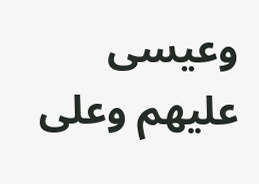وعيسى عليهم وعلى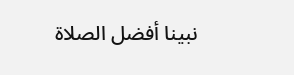نبينا أفضل الصلاة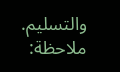والتسليم.
ملاحظة: